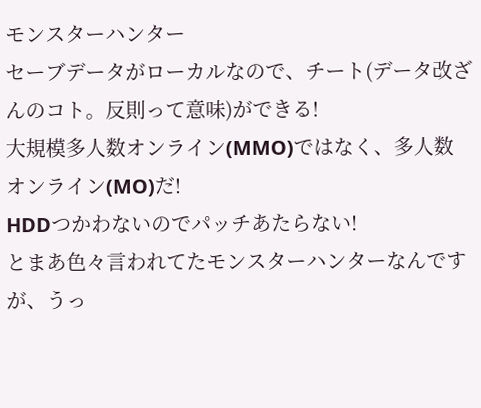モンスターハンター
セーブデータがローカルなので、チート(データ改ざんのコト。反則って意味)ができる!
大規模多人数オンライン(MMO)ではなく、多人数オンライン(MO)だ!
HDDつかわないのでパッチあたらない!
とまあ色々言われてたモンスターハンターなんですが、うっ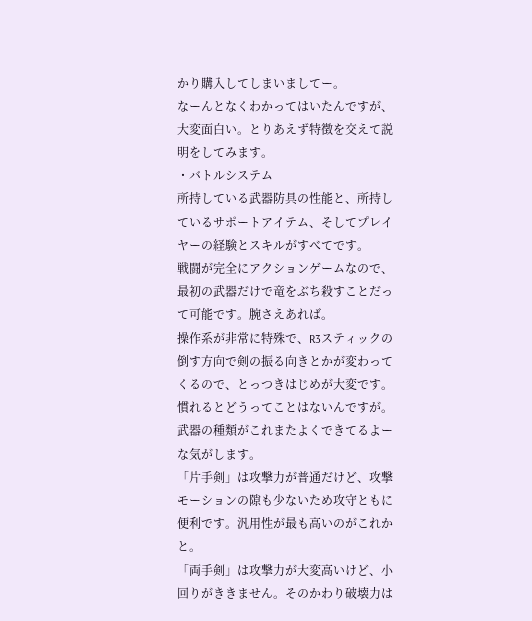かり購入してしまいましてー。
なーんとなくわかってはいたんですが、大変面白い。とりあえず特徴を交えて説明をしてみます。
・バトルシステム
所持している武器防具の性能と、所持しているサポートアイテム、そしてプレイヤーの経験とスキルがすべてです。
戦闘が完全にアクションゲームなので、最初の武器だけで竜をぶち殺すことだって可能です。腕さえあれば。
操作系が非常に特殊で、R3スティックの倒す方向で剣の振る向きとかが変わってくるので、とっつきはじめが大変です。慣れるとどうってことはないんですが。
武器の種類がこれまたよくできてるよーな気がします。
「片手剣」は攻撃力が普通だけど、攻撃モーションの隙も少ないため攻守ともに便利です。汎用性が最も高いのがこれかと。
「両手剣」は攻撃力が大変高いけど、小回りがききません。そのかわり破壊力は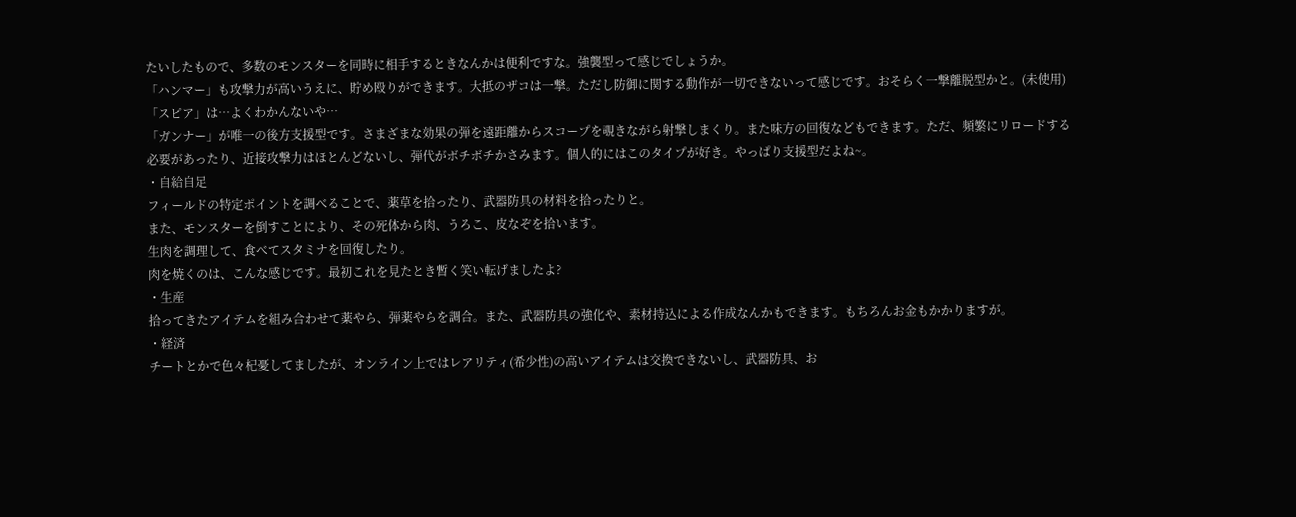たいしたもので、多数のモンスターを同時に相手するときなんかは便利ですな。強襲型って感じでしょうか。
「ハンマー」も攻撃力が高いうえに、貯め殴りができます。大抵のザコは一撃。ただし防御に関する動作が一切できないって感じです。おそらく一撃離脱型かと。(未使用)
「スピア」は…よくわかんないや…
「ガンナー」が唯一の後方支援型です。さまざまな効果の弾を遠距離からスコープを覗きながら射撃しまくり。また味方の回復などもできます。ただ、頻繁にリロードする必要があったり、近接攻撃力はほとんどないし、弾代がボチボチかさみます。個人的にはこのタイプが好き。やっぱり支援型だよね~。
・自給自足
フィールドの特定ポイントを調べることで、薬草を拾ったり、武器防具の材料を拾ったりと。
また、モンスターを倒すことにより、その死体から肉、うろこ、皮なぞを拾います。
生肉を調理して、食べてスタミナを回復したり。
肉を焼くのは、こんな感じです。最初これを見たとき暫く笑い転げましたよ?
・生産
拾ってきたアイテムを組み合わせて薬やら、弾薬やらを調合。また、武器防具の強化や、素材持込による作成なんかもできます。もちろんお金もかかりますが。
・経済
チートとかで色々杞憂してましたが、オンライン上ではレアリティ(希少性)の高いアイテムは交換できないし、武器防具、お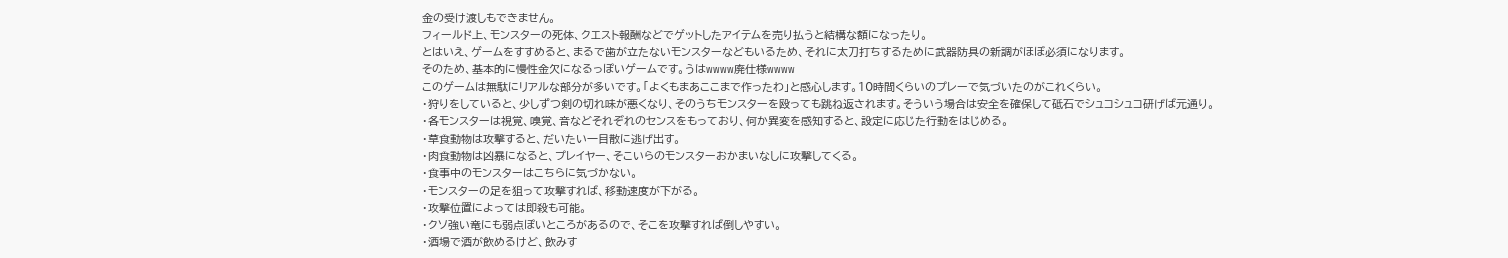金の受け渡しもできません。
フィールド上、モンスターの死体、クエスト報酬などでゲットしたアイテムを売り払うと結構な額になったり。
とはいえ、ゲームをすすめると、まるで歯が立たないモンスターなどもいるため、それに太刀打ちするために武器防具の新調がほぼ必須になります。
そのため、基本的に慢性金欠になるっぽいゲームです。うはwwww廃仕様wwww
このゲームは無駄にリアルな部分が多いです。「よくもまあここまで作ったわ」と感心します。10時間くらいのプレーで気づいたのがこれくらい。
・狩りをしていると、少しずつ剣の切れ味が悪くなり、そのうちモンスターを殴っても跳ね返されます。そういう場合は安全を確保して砥石でシュコシュコ研げば元通り。
・各モンスターは視覚、嗅覚、音などそれぞれのセンスをもっており、何か異変を感知すると、設定に応じた行動をはじめる。
・草食動物は攻撃すると、だいたい一目散に逃げ出す。
・肉食動物は凶暴になると、プレイヤー、そこいらのモンスターおかまいなしに攻撃してくる。
・食事中のモンスターはこちらに気づかない。
・モンスターの足を狙って攻撃すれば、移動速度が下がる。
・攻撃位置によっては即殺も可能。
・クソ強い竜にも弱点ぽいところがあるので、そこを攻撃すれば倒しやすい。
・酒場で酒が飲めるけど、飲みす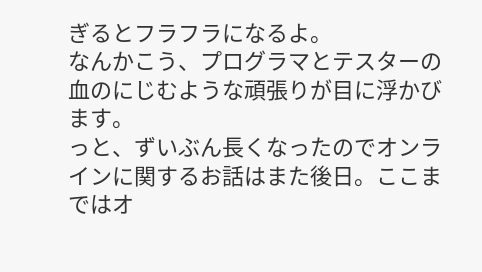ぎるとフラフラになるよ。
なんかこう、プログラマとテスターの血のにじむような頑張りが目に浮かびます。
っと、ずいぶん長くなったのでオンラインに関するお話はまた後日。ここまではオ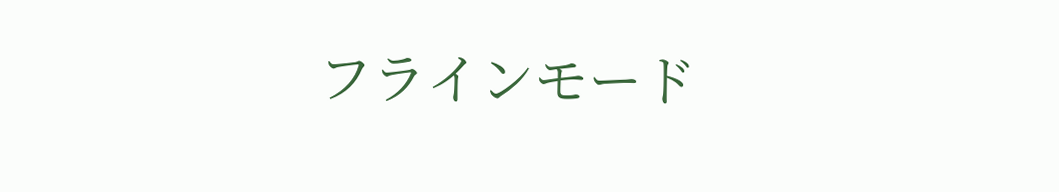フラインモード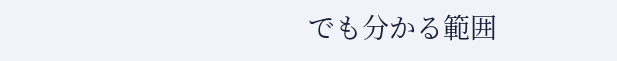でも分かる範囲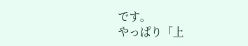です。
やっぱり「上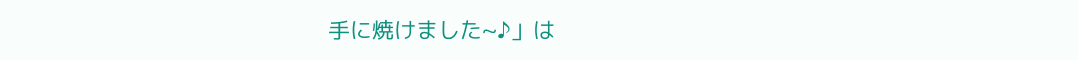手に焼けました~♪」は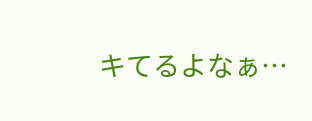キてるよなぁ…